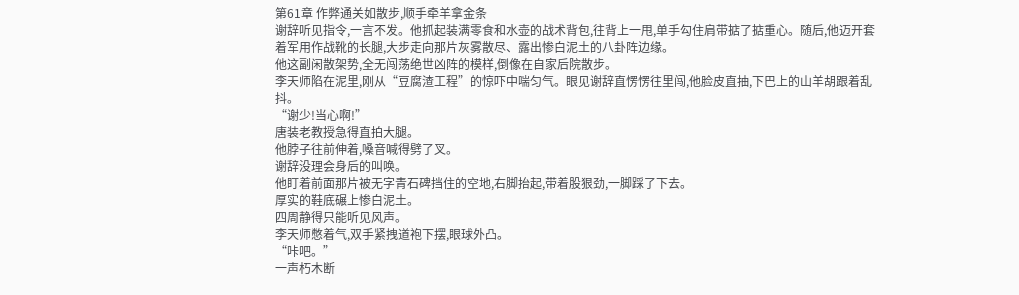第61章 作弊通关如散步,顺手牵羊拿金条
谢辞听见指令,一言不发。他抓起装满零食和水壶的战术背包,往背上一甩,单手勾住肩带掂了掂重心。随后,他迈开套着军用作战靴的长腿,大步走向那片灰雾散尽、露出惨白泥土的八卦阵边缘。
他这副闲散架势,全无闯荡绝世凶阵的模样,倒像在自家后院散步。
李天师陷在泥里,刚从“豆腐渣工程”的惊吓中喘匀气。眼见谢辞直愣愣往里闯,他脸皮直抽,下巴上的山羊胡跟着乱抖。
“谢少!当心啊!”
唐装老教授急得直拍大腿。
他脖子往前伸着,嗓音喊得劈了叉。
谢辞没理会身后的叫唤。
他盯着前面那片被无字青石碑挡住的空地,右脚抬起,带着股狠劲,一脚踩了下去。
厚实的鞋底碾上惨白泥土。
四周静得只能听见风声。
李天师憋着气,双手紧拽道袍下摆,眼球外凸。
“咔吧。”
一声朽木断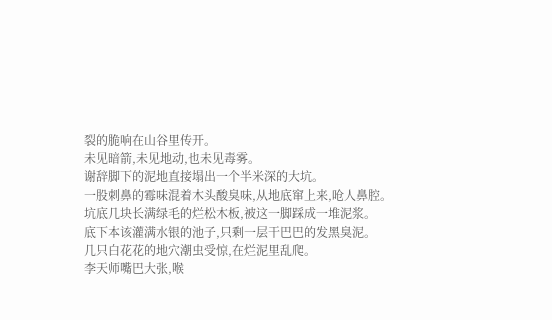裂的脆响在山谷里传开。
未见暗箭,未见地动,也未见毒雾。
谢辞脚下的泥地直接塌出一个半米深的大坑。
一股刺鼻的霉味混着木头酸臭味,从地底窜上来,呛人鼻腔。
坑底几块长满绿毛的烂松木板,被这一脚踩成一堆泥浆。
底下本该灌满水银的池子,只剩一层干巴巴的发黑臭泥。
几只白花花的地穴潮虫受惊,在烂泥里乱爬。
李天师嘴巴大张,喉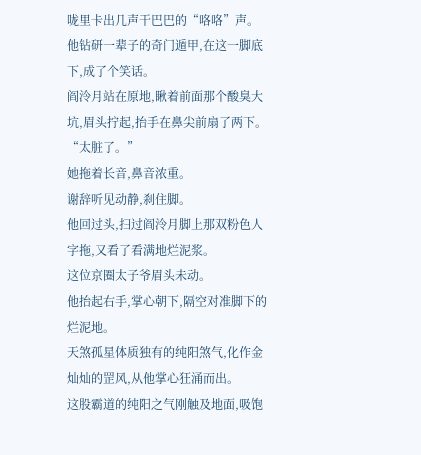咙里卡出几声干巴巴的“咯咯”声。
他钻研一辈子的奇门遁甲,在这一脚底下,成了个笑话。
阎泠月站在原地,瞅着前面那个酸臭大坑,眉头拧起,抬手在鼻尖前扇了两下。
“太脏了。”
她拖着长音,鼻音浓重。
谢辞听见动静,刹住脚。
他回过头,扫过阎泠月脚上那双粉色人字拖,又看了看满地烂泥浆。
这位京圈太子爷眉头未动。
他抬起右手,掌心朝下,隔空对准脚下的烂泥地。
天煞孤星体质独有的纯阳煞气,化作金灿灿的罡风,从他掌心狂涌而出。
这股霸道的纯阳之气刚触及地面,吸饱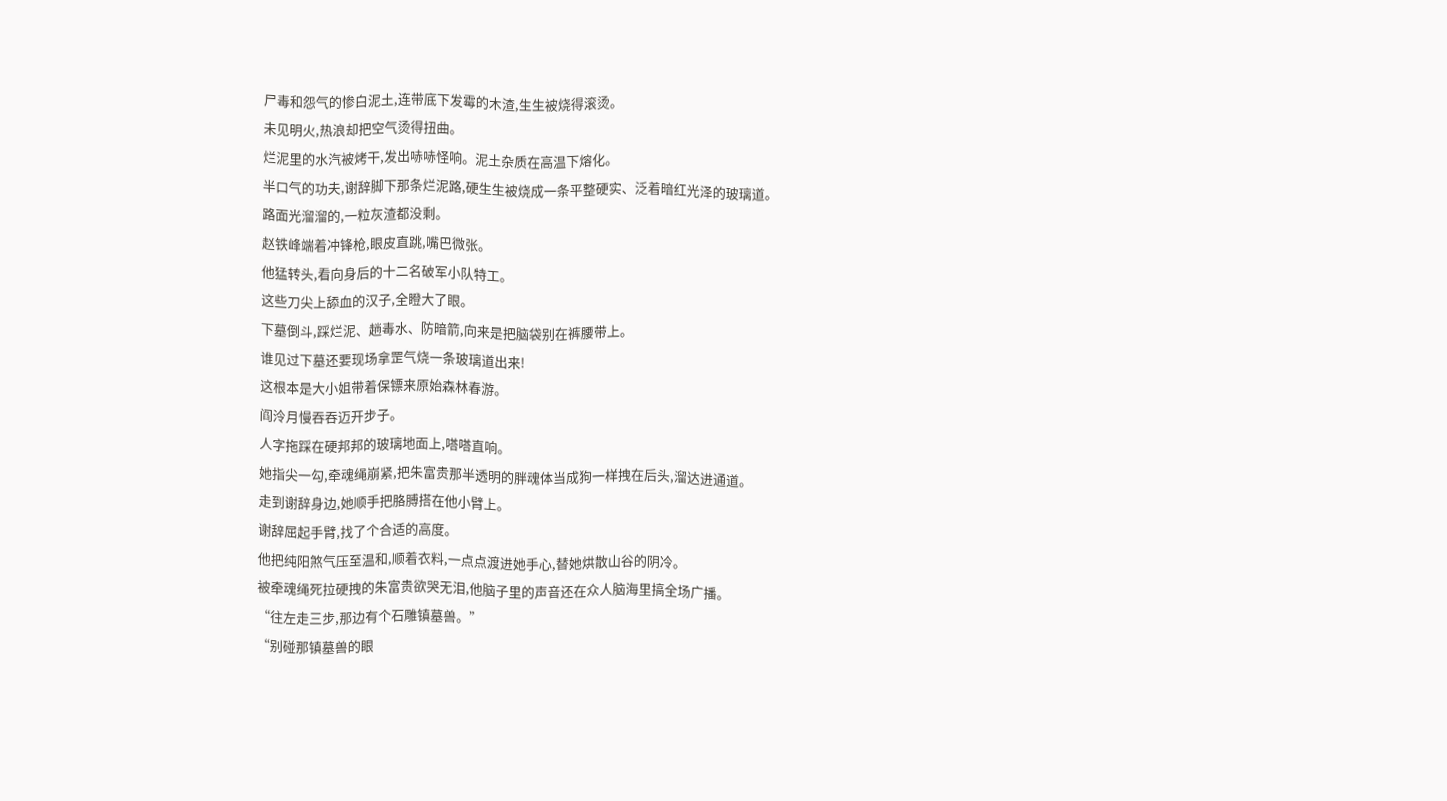尸毒和怨气的惨白泥土,连带底下发霉的木渣,生生被烧得滚烫。
未见明火,热浪却把空气烫得扭曲。
烂泥里的水汽被烤干,发出哧哧怪响。泥土杂质在高温下熔化。
半口气的功夫,谢辞脚下那条烂泥路,硬生生被烧成一条平整硬实、泛着暗红光泽的玻璃道。
路面光溜溜的,一粒灰渣都没剩。
赵铁峰端着冲锋枪,眼皮直跳,嘴巴微张。
他猛转头,看向身后的十二名破军小队特工。
这些刀尖上舔血的汉子,全瞪大了眼。
下墓倒斗,踩烂泥、趟毒水、防暗箭,向来是把脑袋别在裤腰带上。
谁见过下墓还要现场拿罡气烧一条玻璃道出来!
这根本是大小姐带着保镖来原始森林春游。
阎泠月慢吞吞迈开步子。
人字拖踩在硬邦邦的玻璃地面上,嗒嗒直响。
她指尖一勾,牵魂绳崩紧,把朱富贵那半透明的胖魂体当成狗一样拽在后头,溜达进通道。
走到谢辞身边,她顺手把胳膊搭在他小臂上。
谢辞屈起手臂,找了个合适的高度。
他把纯阳煞气压至温和,顺着衣料,一点点渡进她手心,替她烘散山谷的阴冷。
被牵魂绳死拉硬拽的朱富贵欲哭无泪,他脑子里的声音还在众人脑海里搞全场广播。
“往左走三步,那边有个石雕镇墓兽。”
“别碰那镇墓兽的眼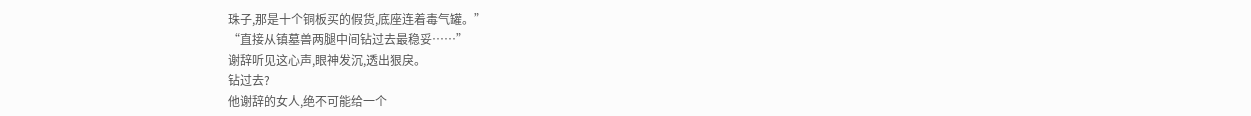珠子,那是十个铜板买的假货,底座连着毒气罐。”
“直接从镇墓兽两腿中间钻过去最稳妥……”
谢辞听见这心声,眼神发沉,透出狠戾。
钻过去?
他谢辞的女人,绝不可能给一个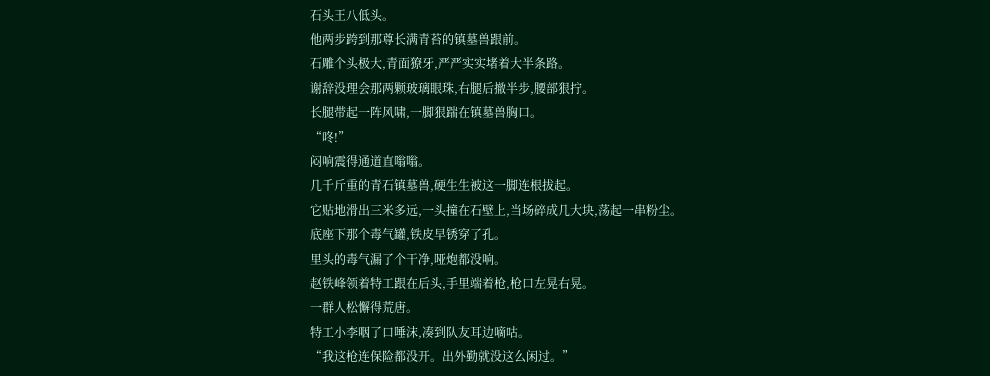石头王八低头。
他两步跨到那尊长满青苔的镇墓兽跟前。
石雕个头极大,青面獠牙,严严实实堵着大半条路。
谢辞没理会那两颗玻璃眼珠,右腿后撤半步,腰部狠拧。
长腿带起一阵风啸,一脚狠踹在镇墓兽胸口。
“咚!”
闷响震得通道直嗡嗡。
几千斤重的青石镇墓兽,硬生生被这一脚连根拔起。
它贴地滑出三米多远,一头撞在石壁上,当场碎成几大块,荡起一串粉尘。
底座下那个毒气罐,铁皮早锈穿了孔。
里头的毒气漏了个干净,哑炮都没响。
赵铁峰领着特工跟在后头,手里端着枪,枪口左晃右晃。
一群人松懈得荒唐。
特工小李咽了口唾沫,凑到队友耳边嘀咕。
“我这枪连保险都没开。出外勤就没这么闲过。”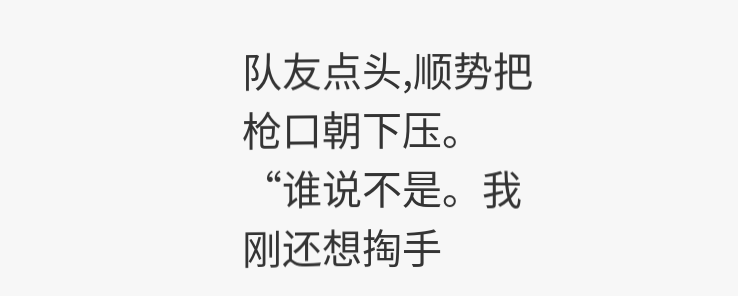队友点头,顺势把枪口朝下压。
“谁说不是。我刚还想掏手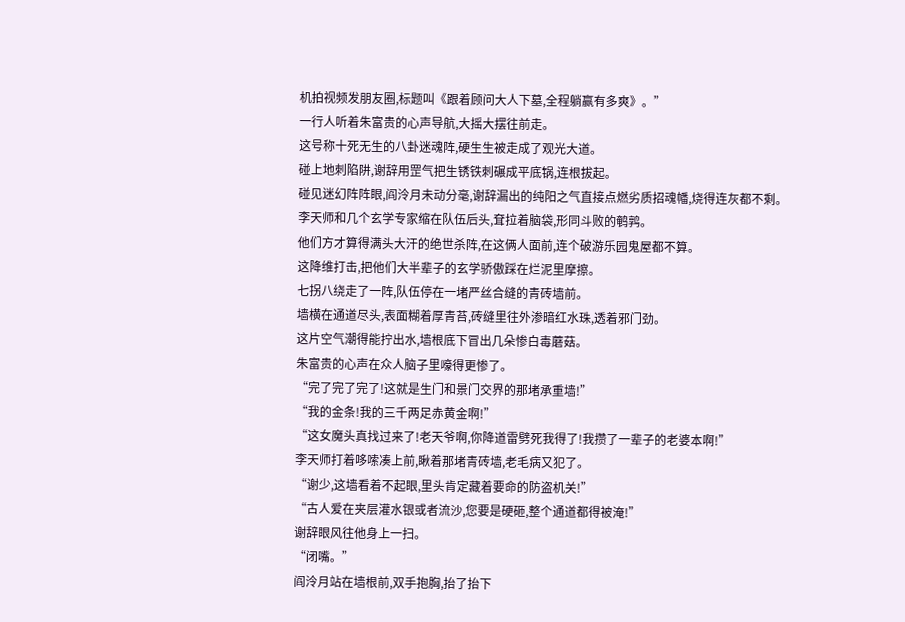机拍视频发朋友圈,标题叫《跟着顾问大人下墓,全程躺赢有多爽》。”
一行人听着朱富贵的心声导航,大摇大摆往前走。
这号称十死无生的八卦迷魂阵,硬生生被走成了观光大道。
碰上地刺陷阱,谢辞用罡气把生锈铁刺碾成平底锅,连根拔起。
碰见迷幻阵阵眼,阎泠月未动分毫,谢辞漏出的纯阳之气直接点燃劣质招魂幡,烧得连灰都不剩。
李天师和几个玄学专家缩在队伍后头,耷拉着脑袋,形同斗败的鹌鹑。
他们方才算得满头大汗的绝世杀阵,在这俩人面前,连个破游乐园鬼屋都不算。
这降维打击,把他们大半辈子的玄学骄傲踩在烂泥里摩擦。
七拐八绕走了一阵,队伍停在一堵严丝合缝的青砖墙前。
墙横在通道尽头,表面糊着厚青苔,砖缝里往外渗暗红水珠,透着邪门劲。
这片空气潮得能拧出水,墙根底下冒出几朵惨白毒蘑菇。
朱富贵的心声在众人脑子里嚎得更惨了。
“完了完了完了!这就是生门和景门交界的那堵承重墙!”
“我的金条!我的三千两足赤黄金啊!”
“这女魔头真找过来了!老天爷啊,你降道雷劈死我得了!我攒了一辈子的老婆本啊!”
李天师打着哆嗦凑上前,瞅着那堵青砖墙,老毛病又犯了。
“谢少,这墙看着不起眼,里头肯定藏着要命的防盗机关!”
“古人爱在夹层灌水银或者流沙,您要是硬砸,整个通道都得被淹!”
谢辞眼风往他身上一扫。
“闭嘴。”
阎泠月站在墙根前,双手抱胸,抬了抬下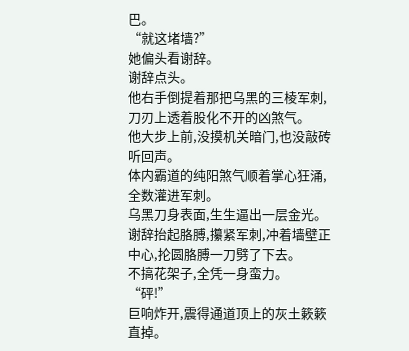巴。
“就这堵墙?”
她偏头看谢辞。
谢辞点头。
他右手倒提着那把乌黑的三棱军刺,刀刃上透着股化不开的凶煞气。
他大步上前,没摸机关暗门,也没敲砖听回声。
体内霸道的纯阳煞气顺着掌心狂涌,全数灌进军刺。
乌黑刀身表面,生生逼出一层金光。
谢辞抬起胳膊,攥紧军刺,冲着墙壁正中心,抡圆胳膊一刀劈了下去。
不搞花架子,全凭一身蛮力。
“砰!”
巨响炸开,震得通道顶上的灰土簌簌直掉。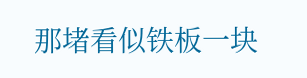那堵看似铁板一块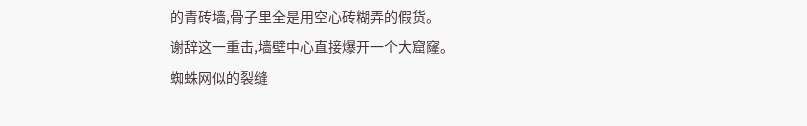的青砖墙,骨子里全是用空心砖糊弄的假货。
谢辞这一重击,墙壁中心直接爆开一个大窟窿。
蜘蛛网似的裂缝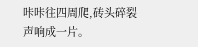咔咔往四周爬,砖头碎裂声响成一片。